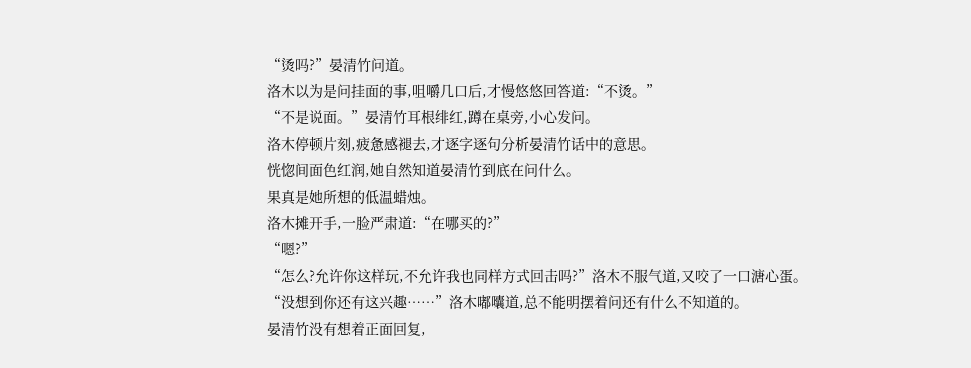“烫吗?”晏清竹问道。
洛木以为是问挂面的事,咀嚼几口后,才慢悠悠回答道:“不烫。”
“不是说面。”晏清竹耳根绯红,蹲在桌旁,小心发问。
洛木停顿片刻,疲惫感褪去,才逐字逐句分析晏清竹话中的意思。
恍惚间面色红润,她自然知道晏清竹到底在问什么。
果真是她所想的低温蜡烛。
洛木摊开手,一脸严肃道:“在哪买的?”
“嗯?”
“怎么?允许你这样玩,不允许我也同样方式回击吗?”洛木不服气道,又咬了一口溏心蛋。
“没想到你还有这兴趣……”洛木嘟囔道,总不能明摆着问还有什么不知道的。
晏清竹没有想着正面回复,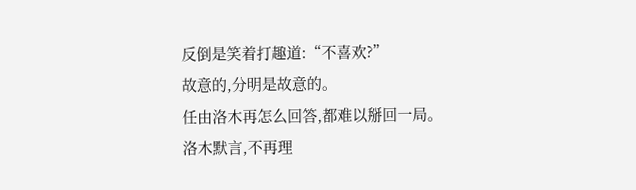反倒是笑着打趣道:“不喜欢?”
故意的,分明是故意的。
任由洛木再怎么回答,都难以掰回一局。
洛木默言,不再理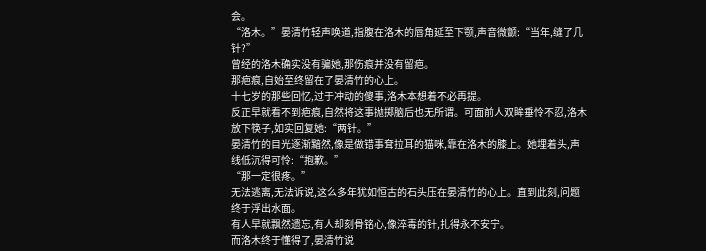会。
“洛木。”晏清竹轻声唤道,指腹在洛木的唇角延至下颚,声音微颤:“当年,缝了几针?”
曾经的洛木确实没有骗她,那伤痕并没有留疤。
那疤痕,自始至终留在了晏清竹的心上。
十七岁的那些回忆,过于冲动的傻事,洛木本想着不必再提。
反正早就看不到疤痕,自然将这事抛掷脑后也无所谓。可面前人双眸垂怜不忍,洛木放下筷子,如实回复她:“两针。”
晏清竹的目光逐渐黯然,像是做错事耷拉耳的猫咪,靠在洛木的膝上。她埋着头,声线低沉得可怜:“抱歉。”
“那一定很疼。”
无法逃离,无法诉说,这么多年犹如恒古的石头压在晏清竹的心上。直到此刻,问题终于浮出水面。
有人早就飘然遗忘,有人却刻骨铭心,像淬毒的针,扎得永不安宁。
而洛木终于懂得了,晏清竹说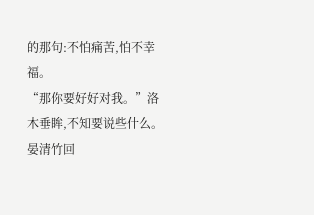的那句:不怕痛苦,怕不幸福。
“那你要好好对我。”洛木垂眸,不知要说些什么。
晏清竹回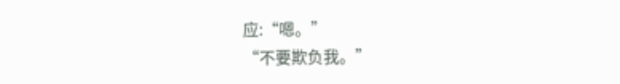应:“嗯。”
“不要欺负我。”